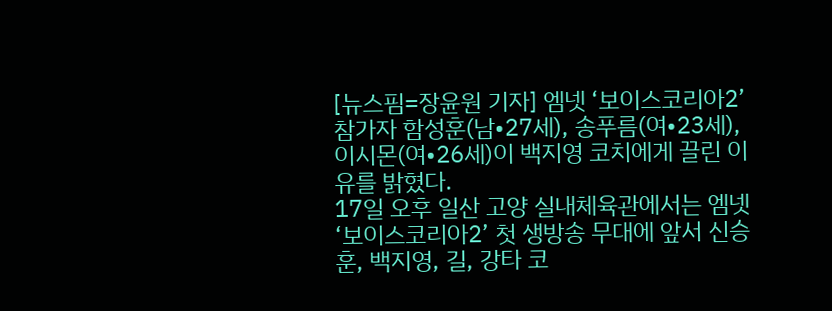[뉴스핌=장윤원 기자] 엠넷 ‘보이스코리아2’ 참가자 함성훈(남•27세), 송푸름(여•23세), 이시몬(여•26세)이 백지영 코치에게 끌린 이유를 밝혔다.
17일 오후 일산 고양 실내체육관에서는 엠넷 ‘보이스코리아2’ 첫 생방송 무대에 앞서 신승훈, 백지영, 길, 강타 코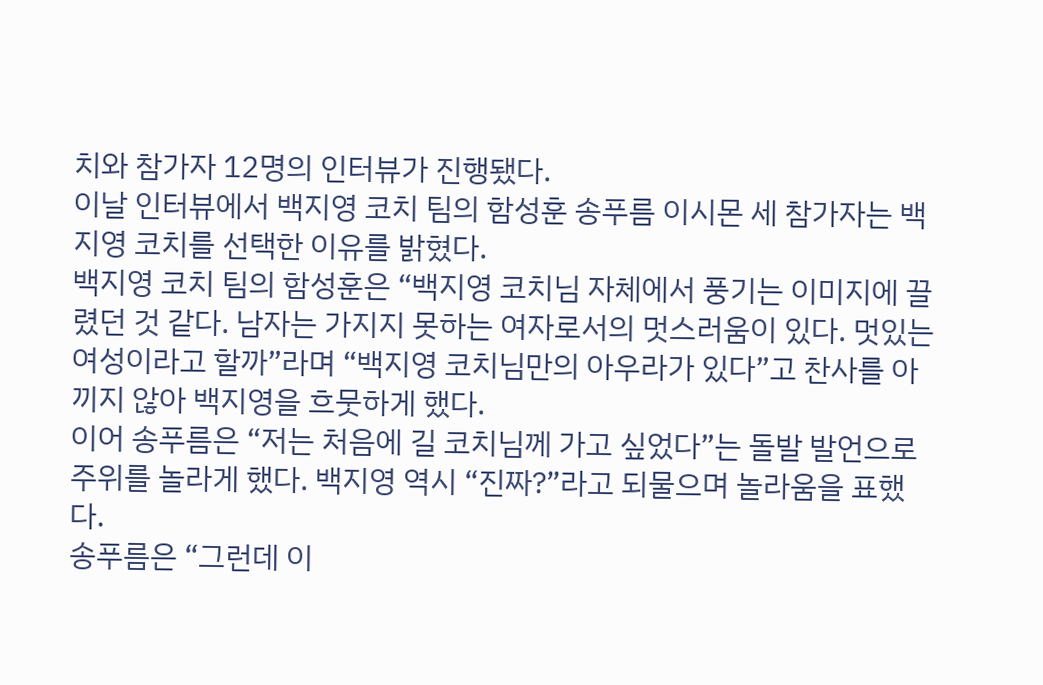치와 참가자 12명의 인터뷰가 진행됐다.
이날 인터뷰에서 백지영 코치 팀의 함성훈 송푸름 이시몬 세 참가자는 백지영 코치를 선택한 이유를 밝혔다.
백지영 코치 팀의 함성훈은 “백지영 코치님 자체에서 풍기는 이미지에 끌렸던 것 같다. 남자는 가지지 못하는 여자로서의 멋스러움이 있다. 멋있는 여성이라고 할까”라며 “백지영 코치님만의 아우라가 있다”고 찬사를 아끼지 않아 백지영을 흐뭇하게 했다.
이어 송푸름은 “저는 처음에 길 코치님께 가고 싶었다”는 돌발 발언으로 주위를 놀라게 했다. 백지영 역시 “진짜?”라고 되물으며 놀라움을 표했다.
송푸름은 “그런데 이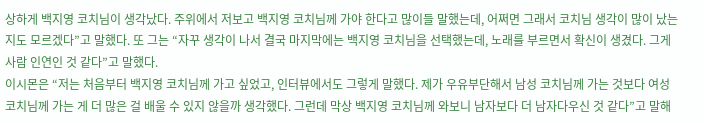상하게 백지영 코치님이 생각났다. 주위에서 저보고 백지영 코치님께 가야 한다고 많이들 말했는데, 어쩌면 그래서 코치님 생각이 많이 났는지도 모르겠다”고 말했다. 또 그는 “자꾸 생각이 나서 결국 마지막에는 백지영 코치님을 선택했는데, 노래를 부르면서 확신이 생겼다. 그게 사람 인연인 것 같다”고 말했다.
이시몬은 “저는 처음부터 백지영 코치님께 가고 싶었고, 인터뷰에서도 그렇게 말했다. 제가 우유부단해서 남성 코치님께 가는 것보다 여성 코치님께 가는 게 더 많은 걸 배울 수 있지 않을까 생각했다. 그런데 막상 백지영 코치님께 와보니 남자보다 더 남자다우신 것 같다”고 말해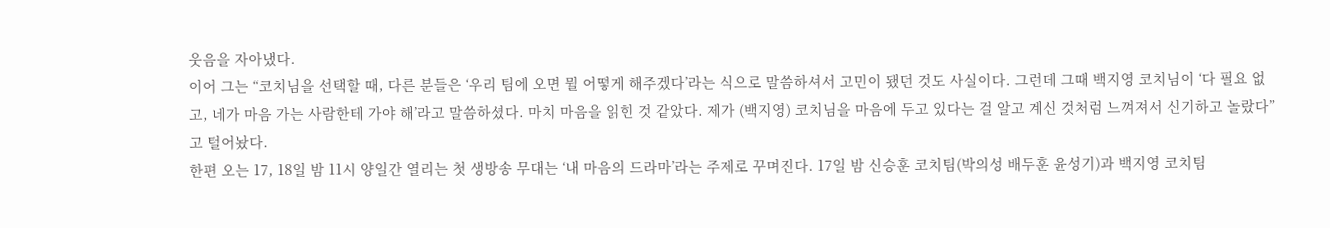웃음을 자아냈다.
이어 그는 “코치님을 선택할 때, 다른 분들은 ‘우리 팀에 오면 뭘 어떻게 해주겠다’라는 식으로 말씀하셔서 고민이 됐던 것도 사실이다. 그런데 그때 백지영 코치님이 ‘다 필요 없고, 네가 마음 가는 사람한테 가야 해’라고 말씀하셨다. 마치 마음을 읽힌 것 같았다. 제가 (백지영) 코치님을 마음에 두고 있다는 걸 알고 계신 것처럼 느껴져서 신기하고 놀랐다”고 털어놨다.
한편 오는 17, 18일 밤 11시 양일간 열리는 첫 생방송 무대는 ‘내 마음의 드라마’라는 주제로 꾸며진다. 17일 밤 신승훈 코치팀(박의성 배두훈 윤성기)과 백지영 코치팀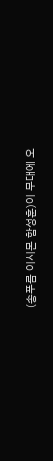(송푸름 이시몬 함성훈)이 무대에 오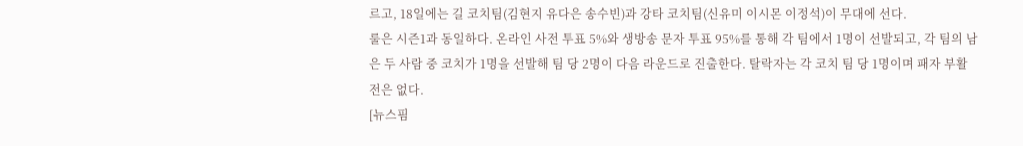르고, 18일에는 길 코치팀(김현지 유다은 송수빈)과 강타 코치팀(신유미 이시몬 이정석)이 무대에 선다.
룰은 시즌1과 동일하다. 온라인 사전 투표 5%와 생방송 문자 투표 95%를 통해 각 팀에서 1명이 선발되고, 각 팀의 남은 두 사람 중 코치가 1명을 선발해 팀 당 2명이 다음 라운드로 진출한다. 탈락자는 각 코치 팀 당 1명이며 패자 부활전은 없다.
[뉴스핌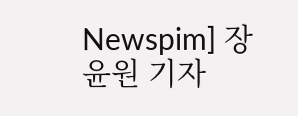Newspim] 장윤원 기자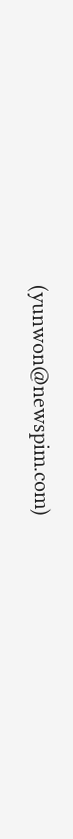(yunwon@newspim.com)